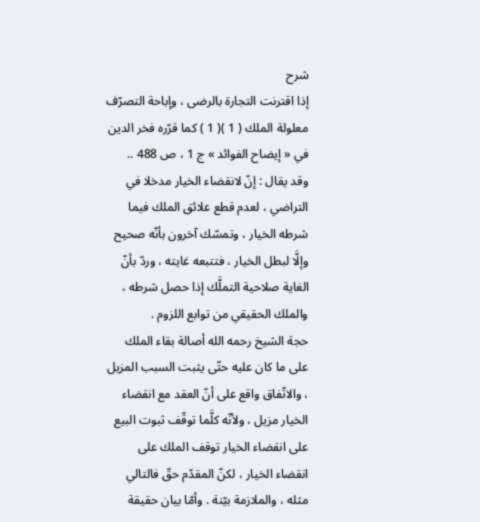شرح
إذا اقترنت التجارة بالرضى ، وإباحة التصرّف معلولة الملك ( 1 )( 1 ) كما قرّره فخر الدين في « إيضاح الفوائد » ج 1 ، ص 488 ..
وقد يقال : إنّ لانقضاء الخيار مدخلا في التراضي ، لعدم قطع علائق الملك فيما شرطه الخيار ، وتمسّك آخرون بأنّه صحيح وإلَّا لبطل الخيار ، فتتبعه غايته ، وردّ بأنّ الغاية صلاحية التملَّك إذا حصل شرطه ، والملك الحقيقي من توابع اللزوم .
حجة الشيخ رحمه الله أصالة بقاء الملك على ما كان عليه حتّى يثبت السبب المزيل ، والاتّفاق واقع على أنّ العقد مع انقضاء الخيار مزيل ، ولأنّه كلَّما توقّف ثبوت البيع على انقضاء الخيار توقف الملك على انقضاء الخيار ، لكنّ المقدّم حقّ فالتالي مثله ، والملازمة بيّنة . وأمّا بيان حقيقة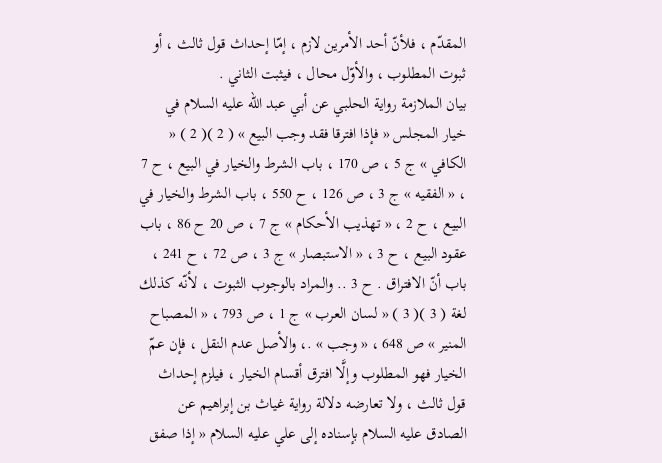المقدّم ، فلأنّ أحد الأمرين لازم ، إمّا إحداث قول ثالث ، أو ثبوت المطلوب ، والأوّل محال ، فيثبت الثاني .
بيان الملازمة رواية الحلبي عن أبي عبد الله عليه السلام في خيار المجلس « فإذا افترقا فقد وجب البيع » ( 2 )( 2 ) « الكافي » ج 5 ، ص 170 ، باب الشرط والخيار في البيع ، ح 7 ، « الفقيه » ج 3 ، ص 126 ، ح 550 ، باب الشرط والخيار في البيع ، ح 2 ، « تهذيب الأحكام » ج 7 ، ص 20 ح 86 ، باب عقود البيع ، ح 3 ، « الاستبصار » ج 3 ، ص 72 ، ح 241 ، باب أنّ الافتراق . ح 3 .. والمراد بالوجوب الثبوت ، لأنّه كذلك لغة ( 3 )( 3 ) « لسان العرب » ج 1 ، ص 793 ، « المصباح المنير » ص 648 ، « وجب » .، والأصل عدم النقل ، فإن عمّ الخيار فهو المطلوب وإلَّا افترق أقسام الخيار ، فيلزم إحداث قول ثالث ، ولا تعارضه دلالة رواية غياث بن إبراهيم عن الصادق عليه السلام بإسناده إلى علي عليه السلام « إذا صفق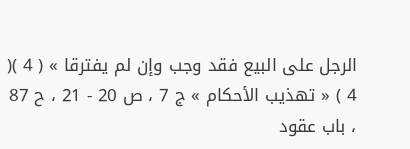الرجل على البيع فقد وجب وإن لم يفترقا » ( 4 )( 4 ) « تهذيب الأحكام » ج 7 ، ص 20 - 21 ، ح 87 ، باب عقود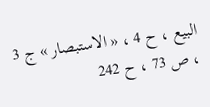البيع ، ح 4 ، « الاستبصار » ج 3 ، ص 73 ، ح 242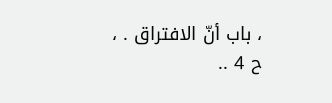، باب أنّ الافتراق . ، ح 4 ..